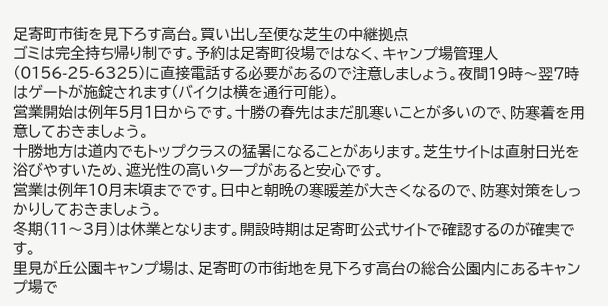足寄町市街を見下ろす高台。買い出し至便な芝生の中継拠点
ゴミは完全持ち帰り制です。予約は足寄町役場ではなく、キャンプ場管理人(0156-25-6325)に直接電話する必要があるので注意しましょう。夜間19時〜翌7時はゲートが施錠されます(バイクは横を通行可能)。
営業開始は例年5月1日からです。十勝の春先はまだ肌寒いことが多いので、防寒着を用意しておきましょう。
十勝地方は道内でもトップクラスの猛暑になることがあります。芝生サイトは直射日光を浴びやすいため、遮光性の高いタープがあると安心です。
営業は例年10月末頃までです。日中と朝晩の寒暖差が大きくなるので、防寒対策をしっかりしておきましょう。
冬期(11〜3月)は休業となります。開設時期は足寄町公式サイトで確認するのが確実です。
里見が丘公園キャンプ場は、足寄町の市街地を見下ろす高台の総合公園内にあるキャンプ場で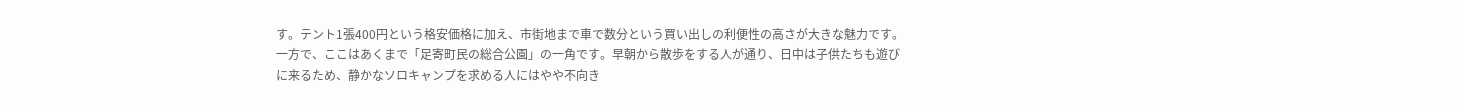す。テント1張400円という格安価格に加え、市街地まで車で数分という買い出しの利便性の高さが大きな魅力です。
一方で、ここはあくまで「足寄町民の総合公園」の一角です。早朝から散歩をする人が通り、日中は子供たちも遊びに来るため、静かなソロキャンプを求める人にはやや不向き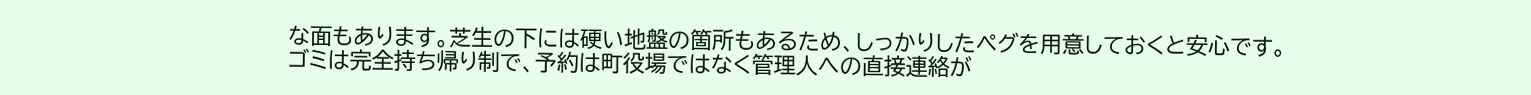な面もあります。芝生の下には硬い地盤の箇所もあるため、しっかりしたペグを用意しておくと安心です。
ゴミは完全持ち帰り制で、予約は町役場ではなく管理人への直接連絡が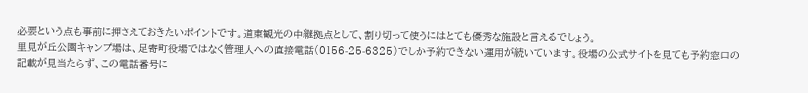必要という点も事前に押さえておきたいポイントです。道東観光の中継拠点として、割り切って使うにはとても優秀な施設と言えるでしょう。
里見が丘公園キャンプ場は、足寄町役場ではなく管理人への直接電話(0156-25-6325)でしか予約できない運用が続いています。役場の公式サイトを見ても予約窓口の記載が見当たらず、この電話番号に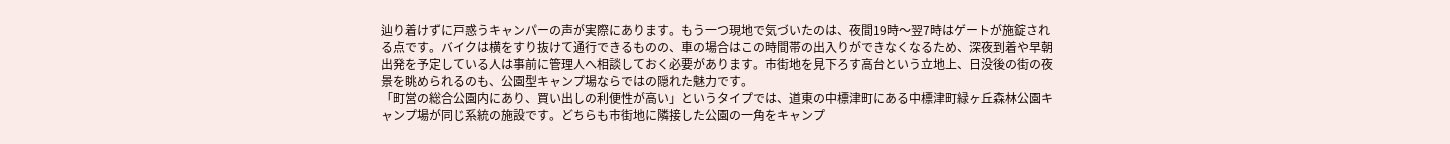辿り着けずに戸惑うキャンパーの声が実際にあります。もう一つ現地で気づいたのは、夜間19時〜翌7時はゲートが施錠される点です。バイクは横をすり抜けて通行できるものの、車の場合はこの時間帯の出入りができなくなるため、深夜到着や早朝出発を予定している人は事前に管理人へ相談しておく必要があります。市街地を見下ろす高台という立地上、日没後の街の夜景を眺められるのも、公園型キャンプ場ならではの隠れた魅力です。
「町営の総合公園内にあり、買い出しの利便性が高い」というタイプでは、道東の中標津町にある中標津町緑ヶ丘森林公園キャンプ場が同じ系統の施設です。どちらも市街地に隣接した公園の一角をキャンプ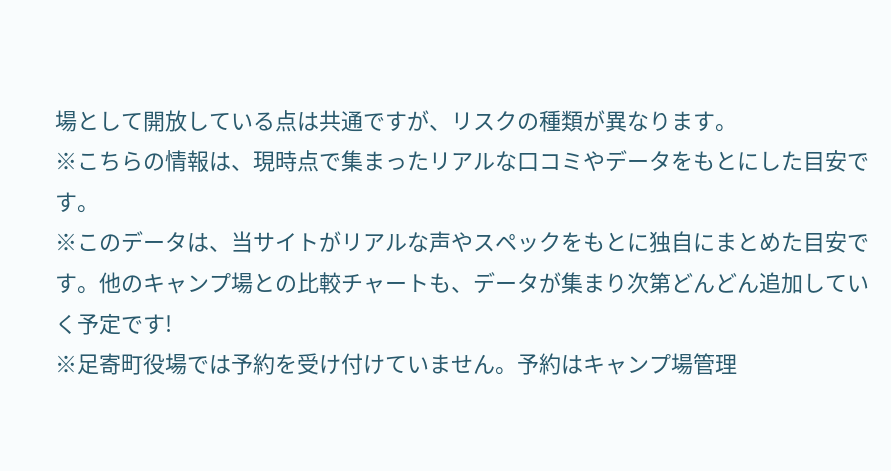場として開放している点は共通ですが、リスクの種類が異なります。
※こちらの情報は、現時点で集まったリアルな口コミやデータをもとにした目安です。
※このデータは、当サイトがリアルな声やスペックをもとに独自にまとめた目安です。他のキャンプ場との比較チャートも、データが集まり次第どんどん追加していく予定です!
※足寄町役場では予約を受け付けていません。予約はキャンプ場管理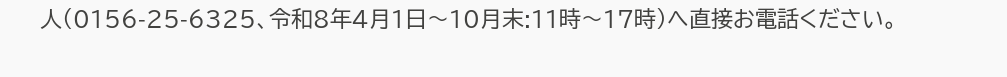人(0156-25-6325、令和8年4月1日〜10月末:11時〜17時)へ直接お電話ください。